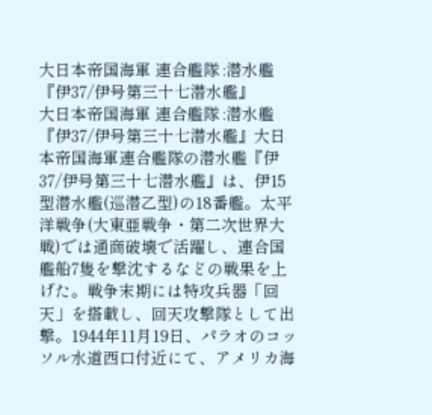大日本帝国海軍 連合艦隊 :潜水艦『伊37/伊号第三十七潜水艦』
大日本帝国海軍 連合艦隊 :潜水艦『伊37/伊号第三十七潜水艦』大日本帝国海軍連合艦隊の潜水艦『伊37/伊号第三十七潜水艦』は、伊15型潜水艦(巡潜乙型)の18番艦。太平洋戦争(大東亜戦争・第二次世界大戦)では通商破壊で活躍し、連合国艦船7隻を撃沈するなどの戦果を上げた。戦争末期には特攻兵器「回天」を搭載し、回天攻撃隊として出撃。1944年11月19日、パラオのコッソル水道西口付近にて、アメリカ海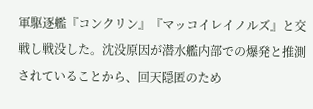軍駆逐艦『コンクリン』『マッコイレイノルズ』と交戦し戦没した。沈没原因が潜水艦内部での爆発と推測されていることから、回天隠匿のため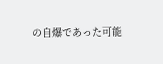の自爆であった可能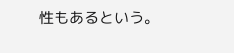性もあるという。